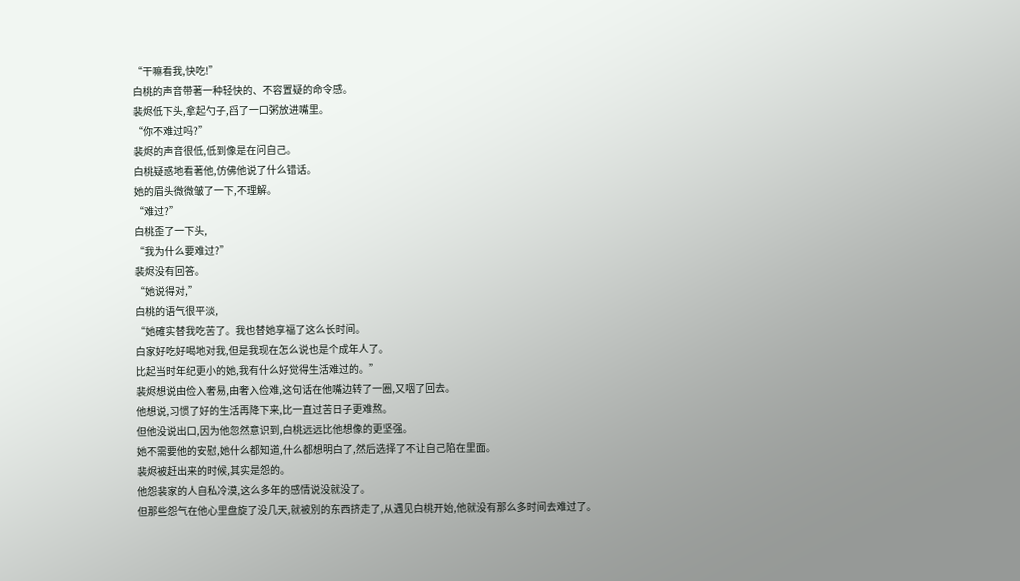“干嘛看我,快吃!”
白桃的声音带著一种轻快的、不容置疑的命令感。
裴烬低下头,拿起勺子,舀了一口粥放进嘴里。
“你不难过吗?”
裴烬的声音很低,低到像是在问自己。
白桃疑惑地看著他,仿佛他说了什么错话。
她的眉头微微皱了一下,不理解。
“难过?”
白桃歪了一下头,
“我为什么要难过?”
裴烬没有回答。
“她说得对,”
白桃的语气很平淡,
“她確实替我吃苦了。我也替她享福了这么长时间。
白家好吃好喝地对我,但是我现在怎么说也是个成年人了。
比起当时年纪更小的她,我有什么好觉得生活难过的。”
裴烬想说由俭入奢易,由奢入俭难,这句话在他嘴边转了一圈,又咽了回去。
他想说,习惯了好的生活再降下来,比一直过苦日子更难熬。
但他没说出口,因为他忽然意识到,白桃远远比他想像的更坚强。
她不需要他的安慰,她什么都知道,什么都想明白了,然后选择了不让自己陷在里面。
裴烬被赶出来的时候,其实是怨的。
他怨裴家的人自私冷漠,这么多年的感情说没就没了。
但那些怨气在他心里盘旋了没几天,就被別的东西挤走了,从遇见白桃开始,他就没有那么多时间去难过了。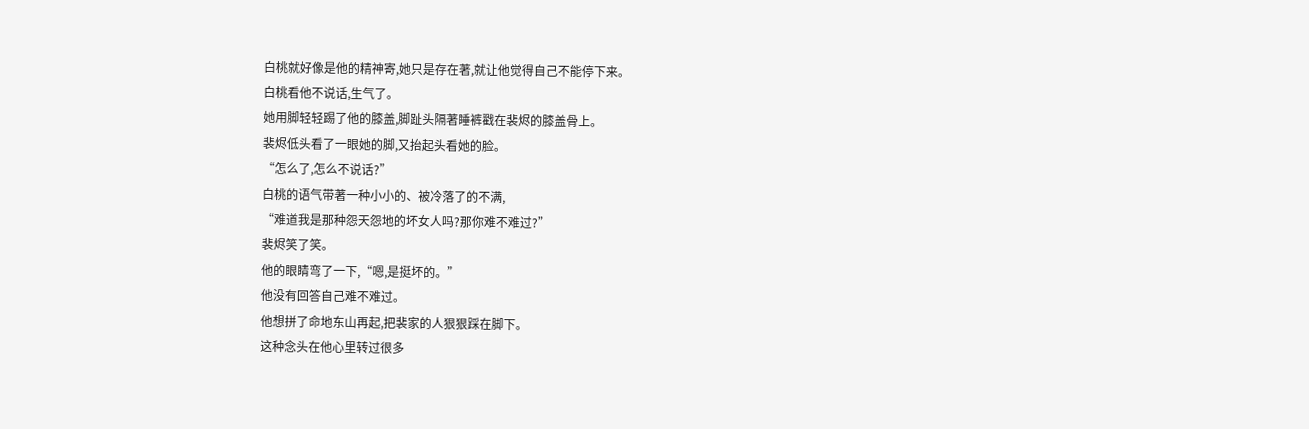白桃就好像是他的精神寄,她只是存在著,就让他觉得自己不能停下来。
白桃看他不说话,生气了。
她用脚轻轻踢了他的膝盖,脚趾头隔著睡裤戳在裴烬的膝盖骨上。
裴烬低头看了一眼她的脚,又抬起头看她的脸。
“怎么了,怎么不说话?”
白桃的语气带著一种小小的、被冷落了的不满,
“难道我是那种怨天怨地的坏女人吗?那你难不难过?”
裴烬笑了笑。
他的眼睛弯了一下,“嗯,是挺坏的。”
他没有回答自己难不难过。
他想拼了命地东山再起,把裴家的人狠狠踩在脚下。
这种念头在他心里转过很多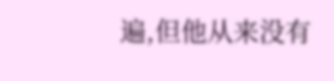遍,但他从来没有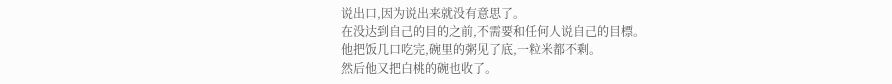说出口,因为说出来就没有意思了。
在没达到自己的目的之前,不需要和任何人说自己的目標。
他把饭几口吃完,碗里的粥见了底,一粒米都不剩。
然后他又把白桃的碗也收了。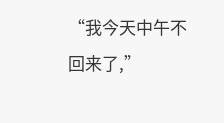“我今天中午不回来了,”